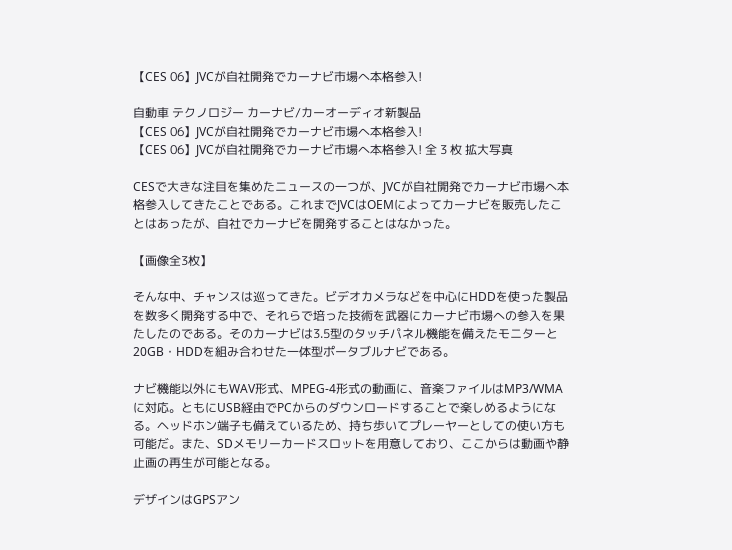【CES 06】JVCが自社開発でカーナビ市場へ本格参入!

自動車 テクノロジー カーナビ/カーオーディオ新製品
【CES 06】JVCが自社開発でカーナビ市場へ本格参入!
【CES 06】JVCが自社開発でカーナビ市場へ本格参入! 全 3 枚 拡大写真

CESで大きな注目を集めたニュースの一つが、JVCが自社開発でカーナビ市場へ本格参入してきたことである。これまでJVCはOEMによってカーナビを販売したことはあったが、自社でカーナビを開発することはなかった。

【画像全3枚】

そんな中、チャンスは巡ってきた。ビデオカメラなどを中心にHDDを使った製品を数多く開発する中で、それらで培った技術を武器にカーナビ市場への参入を果たしたのである。そのカーナビは3.5型のタッチパネル機能を備えたモニターと20GB・HDDを組み合わせた一体型ポータブルナビである。

ナビ機能以外にもWAV形式、MPEG-4形式の動画に、音楽ファイルはMP3/WMAに対応。ともにUSB経由でPCからのダウンロードすることで楽しめるようになる。ヘッドホン端子も備えているため、持ち歩いてプレーヤーとしての使い方も可能だ。また、SDメモリーカードスロットを用意しており、ここからは動画や静止画の再生が可能となる。

デザインはGPSアン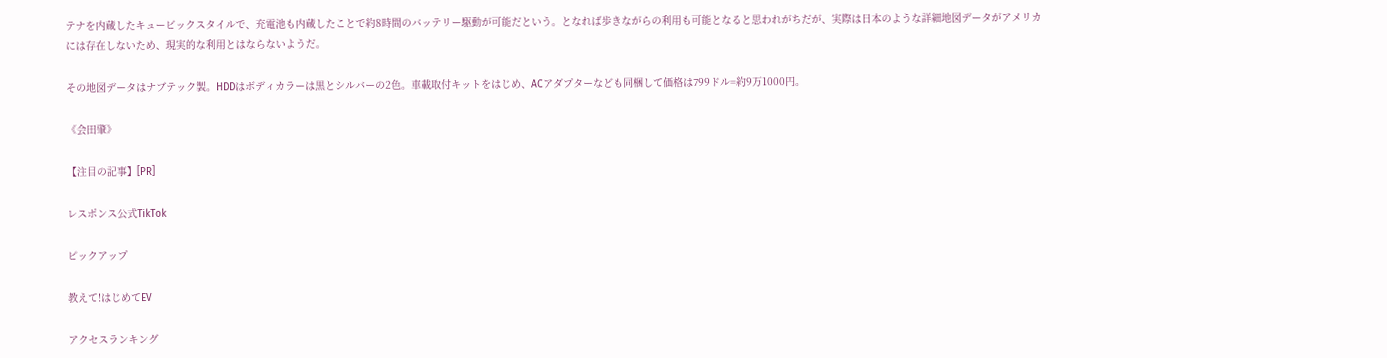テナを内蔵したキュービックスタイルで、充電池も内蔵したことで約8時間のバッテリー駆動が可能だという。となれば歩きながらの利用も可能となると思われがちだが、実際は日本のような詳細地図データがアメリカには存在しないため、現実的な利用とはならないようだ。

その地図データはナブテック製。HDDはボディカラーは黒とシルバーの2色。車載取付キットをはじめ、ACアダプターなども同梱して価格は799ドル=約9万1000円。

《会田肇》

【注目の記事】[PR]

レスポンス公式TikTok

ピックアップ

教えて!はじめてEV

アクセスランキング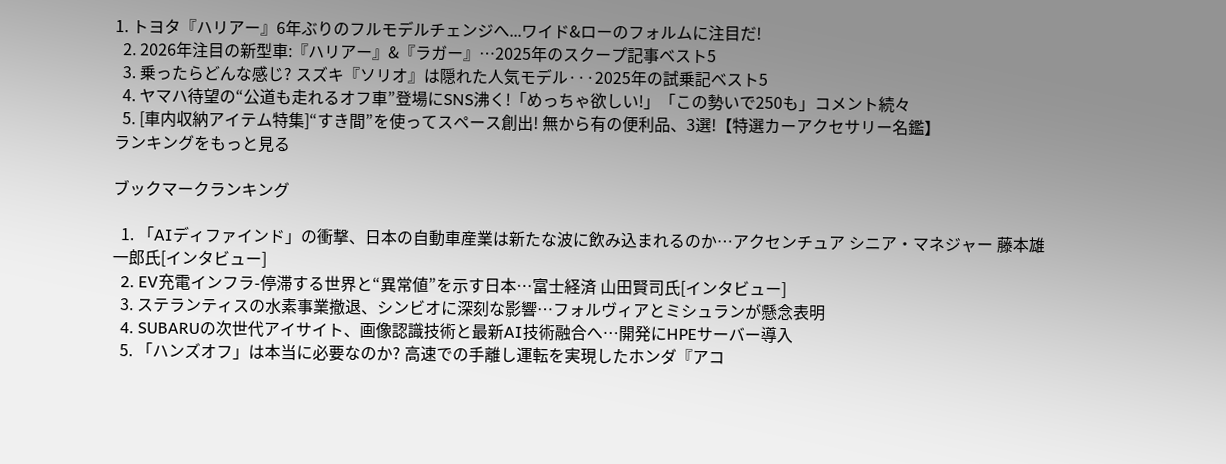1. トヨタ『ハリアー』6年ぶりのフルモデルチェンジへ...ワイド&ローのフォルムに注目だ!
  2. 2026年注目の新型車:『ハリアー』&『ラガー』…2025年のスクープ記事ベスト5
  3. 乗ったらどんな感じ? スズキ『ソリオ』は隠れた人気モデル···2025年の試乗記ベスト5
  4. ヤマハ待望の“公道も走れるオフ車”登場にSNS沸く!「めっちゃ欲しい!」「この勢いで250も」コメント続々
  5. [車内収納アイテム特集]“すき間”を使ってスペース創出! 無から有の便利品、3選!【特選カーアクセサリー名鑑】
ランキングをもっと見る

ブックマークランキング

  1. 「AIディファインド」の衝撃、日本の自動車産業は新たな波に飲み込まれるのか…アクセンチュア シニア・マネジャー 藤本雄一郎氏[インタビュー]
  2. EV充電インフラ-停滞する世界と“異常値”を示す日本…富士経済 山田賢司氏[インタビュー]
  3. ステランティスの水素事業撤退、シンビオに深刻な影響…フォルヴィアとミシュランが懸念表明
  4. SUBARUの次世代アイサイト、画像認識技術と最新AI技術融合へ…開発にHPEサーバー導入
  5. 「ハンズオフ」は本当に必要なのか? 高速での手離し運転を実現したホンダ『アコ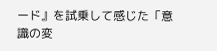ード』を試乗して感じた「意識の変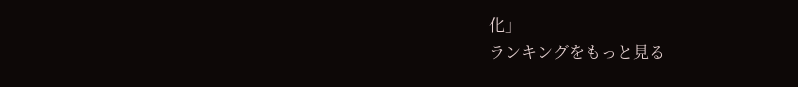化」
ランキングをもっと見る